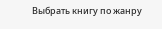Выбрать книгу по жанру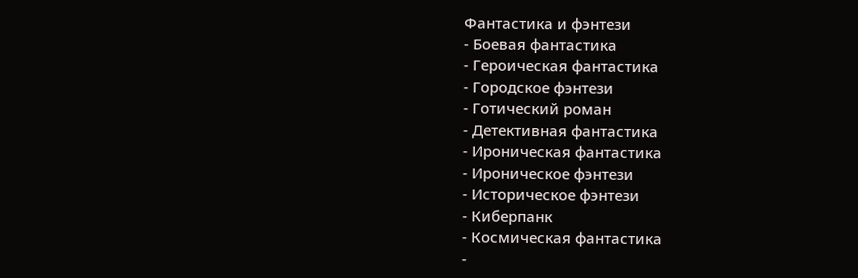Фантастика и фэнтези
- Боевая фантастика
- Героическая фантастика
- Городское фэнтези
- Готический роман
- Детективная фантастика
- Ироническая фантастика
- Ироническое фэнтези
- Историческое фэнтези
- Киберпанк
- Космическая фантастика
-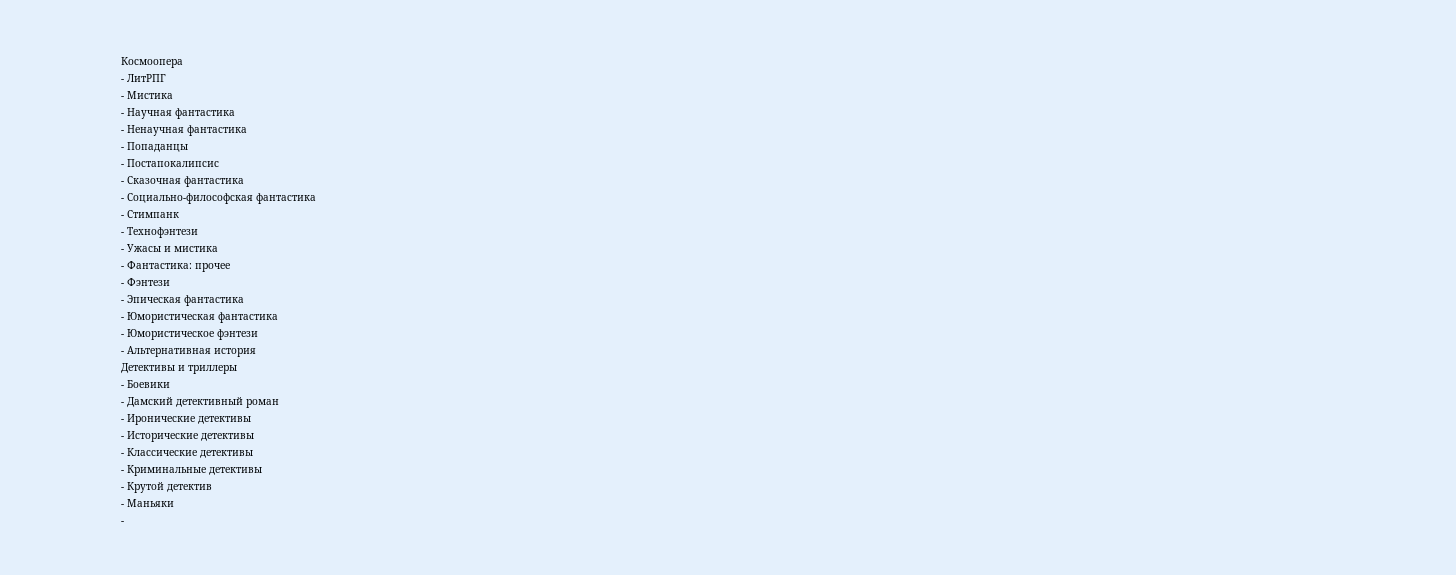Космоопера
- ЛитРПГ
- Мистика
- Научная фантастика
- Ненаучная фантастика
- Попаданцы
- Постапокалипсис
- Сказочная фантастика
- Социально-философская фантастика
- Стимпанк
- Технофэнтези
- Ужасы и мистика
- Фантастика: прочее
- Фэнтези
- Эпическая фантастика
- Юмористическая фантастика
- Юмористическое фэнтези
- Альтернативная история
Детективы и триллеры
- Боевики
- Дамский детективный роман
- Иронические детективы
- Исторические детективы
- Классические детективы
- Криминальные детективы
- Крутой детектив
- Маньяки
-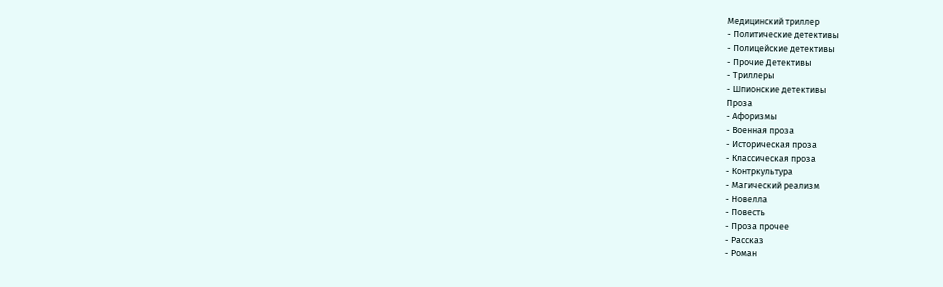Медицинский триллер
- Политические детективы
- Полицейские детективы
- Прочие Детективы
- Триллеры
- Шпионские детективы
Проза
- Афоризмы
- Военная проза
- Историческая проза
- Классическая проза
- Контркультура
- Магический реализм
- Новелла
- Повесть
- Проза прочее
- Рассказ
- Роман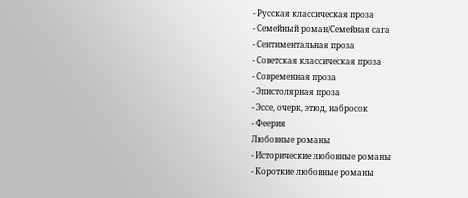- Русская классическая проза
- Семейный роман/Семейная сага
- Сентиментальная проза
- Советская классическая проза
- Современная проза
- Эпистолярная проза
- Эссе, очерк, этюд, набросок
- Феерия
Любовные романы
- Исторические любовные романы
- Короткие любовные романы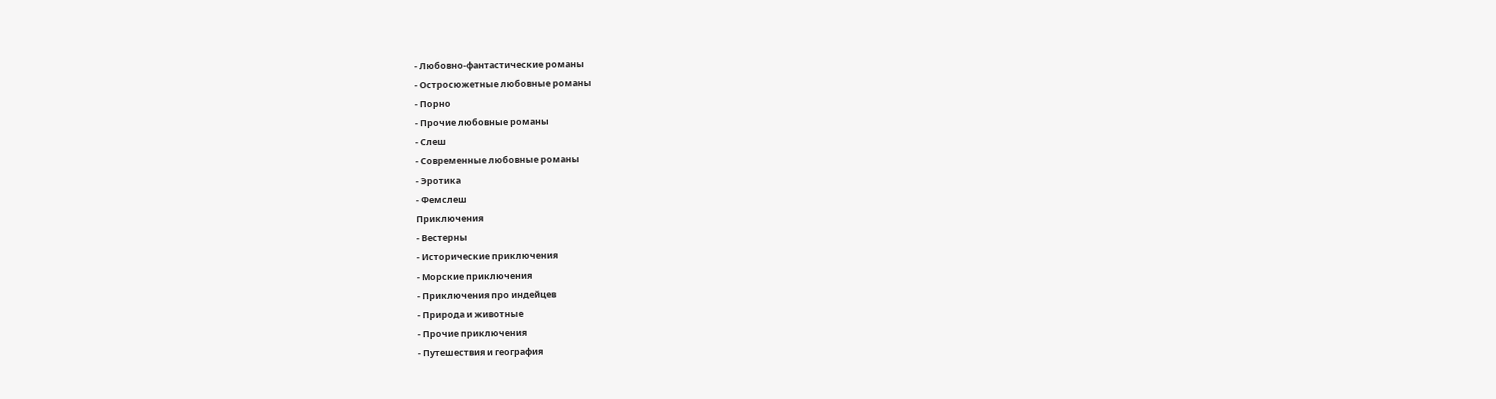- Любовно-фантастические романы
- Остросюжетные любовные романы
- Порно
- Прочие любовные романы
- Слеш
- Современные любовные романы
- Эротика
- Фемслеш
Приключения
- Вестерны
- Исторические приключения
- Морские приключения
- Приключения про индейцев
- Природа и животные
- Прочие приключения
- Путешествия и география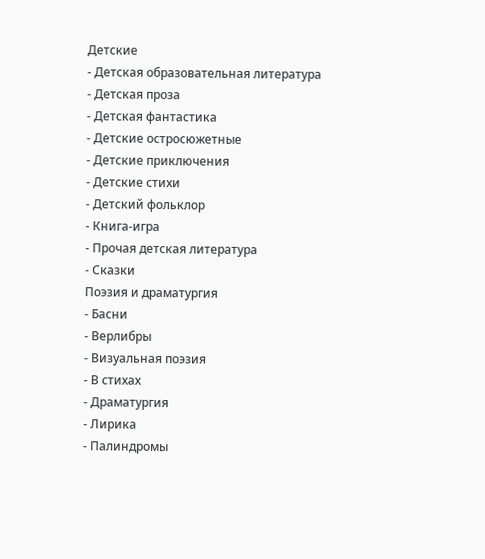Детские
- Детская образовательная литература
- Детская проза
- Детская фантастика
- Детские остросюжетные
- Детские приключения
- Детские стихи
- Детский фольклор
- Книга-игра
- Прочая детская литература
- Сказки
Поэзия и драматургия
- Басни
- Верлибры
- Визуальная поэзия
- В стихах
- Драматургия
- Лирика
- Палиндромы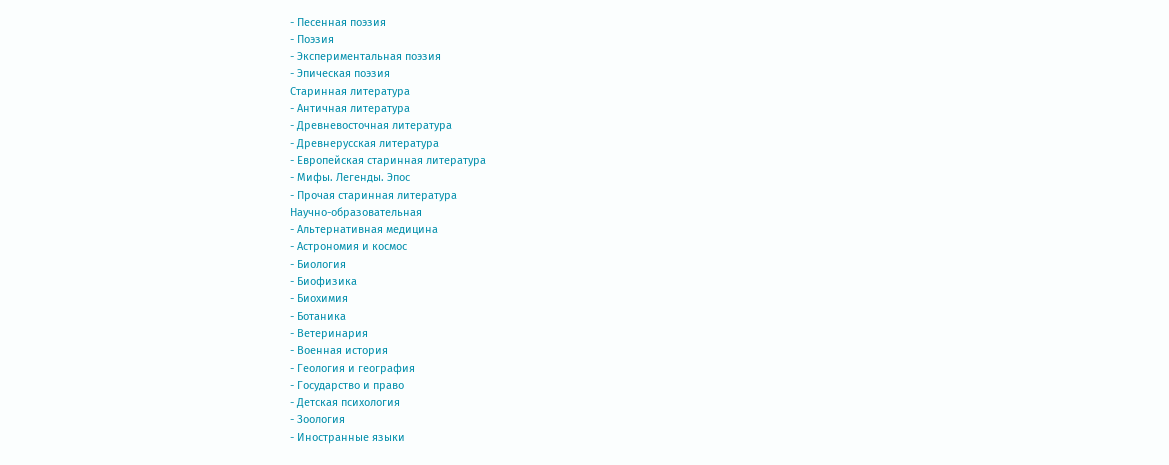- Песенная поэзия
- Поэзия
- Экспериментальная поэзия
- Эпическая поэзия
Старинная литература
- Античная литература
- Древневосточная литература
- Древнерусская литература
- Европейская старинная литература
- Мифы. Легенды. Эпос
- Прочая старинная литература
Научно-образовательная
- Альтернативная медицина
- Астрономия и космос
- Биология
- Биофизика
- Биохимия
- Ботаника
- Ветеринария
- Военная история
- Геология и география
- Государство и право
- Детская психология
- Зоология
- Иностранные языки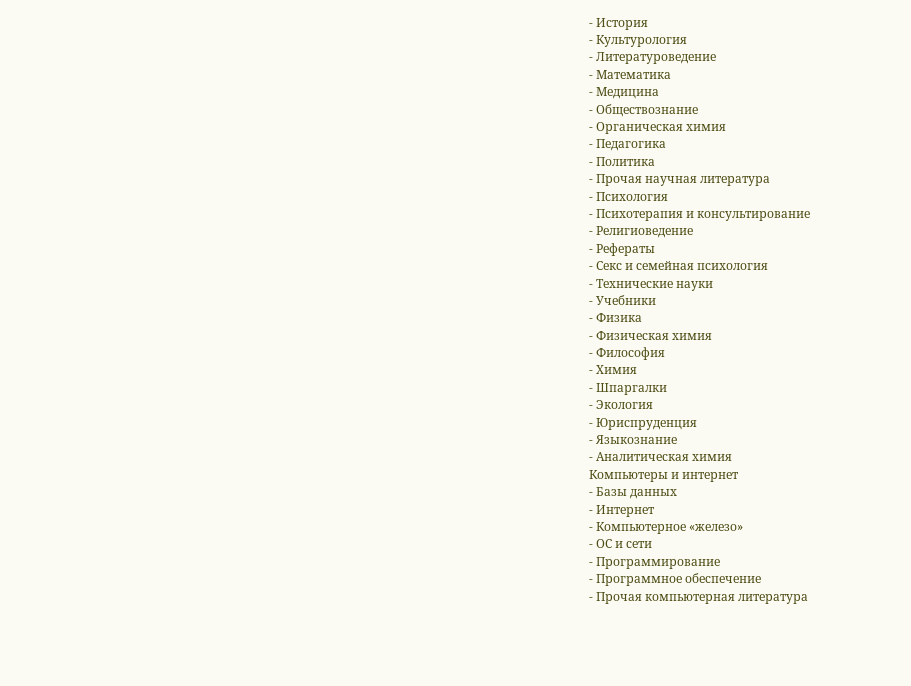- История
- Культурология
- Литературоведение
- Математика
- Медицина
- Обществознание
- Органическая химия
- Педагогика
- Политика
- Прочая научная литература
- Психология
- Психотерапия и консультирование
- Религиоведение
- Рефераты
- Секс и семейная психология
- Технические науки
- Учебники
- Физика
- Физическая химия
- Философия
- Химия
- Шпаргалки
- Экология
- Юриспруденция
- Языкознание
- Аналитическая химия
Компьютеры и интернет
- Базы данных
- Интернет
- Компьютерное «железо»
- ОС и сети
- Программирование
- Программное обеспечение
- Прочая компьютерная литература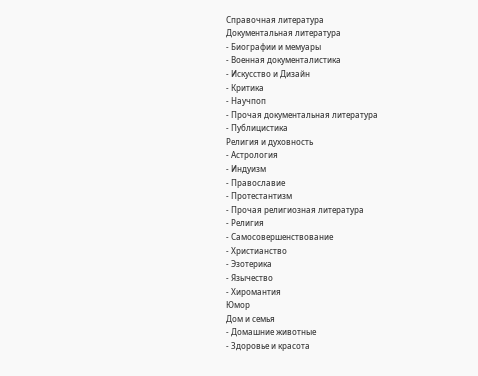Справочная литература
Документальная литература
- Биографии и мемуары
- Военная документалистика
- Искусство и Дизайн
- Критика
- Научпоп
- Прочая документальная литература
- Публицистика
Религия и духовность
- Астрология
- Индуизм
- Православие
- Протестантизм
- Прочая религиозная литература
- Религия
- Самосовершенствование
- Христианство
- Эзотерика
- Язычество
- Хиромантия
Юмор
Дом и семья
- Домашние животные
- Здоровье и красота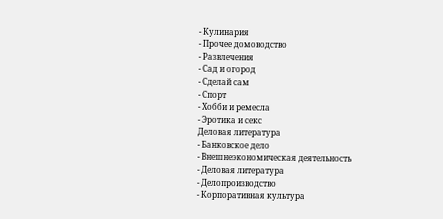- Кулинария
- Прочее домоводство
- Развлечения
- Сад и огород
- Сделай сам
- Спорт
- Хобби и ремесла
- Эротика и секс
Деловая литература
- Банковское дело
- Внешнеэкономическая деятельность
- Деловая литература
- Делопроизводство
- Корпоративная культура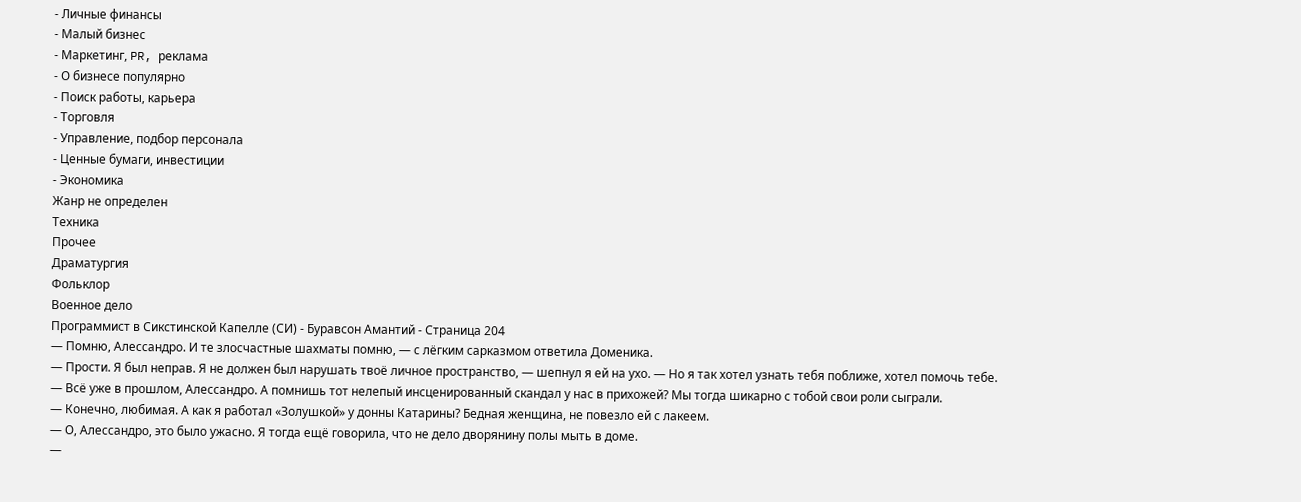- Личные финансы
- Малый бизнес
- Маркетинг, PR, реклама
- О бизнесе популярно
- Поиск работы, карьера
- Торговля
- Управление, подбор персонала
- Ценные бумаги, инвестиции
- Экономика
Жанр не определен
Техника
Прочее
Драматургия
Фольклор
Военное дело
Программист в Сикстинской Капелле (СИ) - Буравсон Амантий - Страница 204
— Помню, Алессандро. И те злосчастные шахматы помню, — с лёгким сарказмом ответила Доменика.
— Прости. Я был неправ. Я не должен был нарушать твоё личное пространство, — шепнул я ей на ухо. — Но я так хотел узнать тебя поближе, хотел помочь тебе.
— Всё уже в прошлом, Алессандро. А помнишь тот нелепый инсценированный скандал у нас в прихожей? Мы тогда шикарно с тобой свои роли сыграли.
— Конечно, любимая. А как я работал «Золушкой» у донны Катарины? Бедная женщина, не повезло ей с лакеем.
— О, Алессандро, это было ужасно. Я тогда ещё говорила, что не дело дворянину полы мыть в доме.
—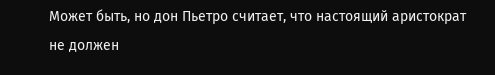Может быть, но дон Пьетро считает, что настоящий аристократ не должен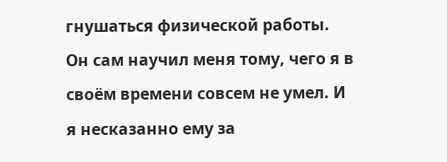гнушаться физической работы. Он сам научил меня тому, чего я в своём времени совсем не умел. И я несказанно ему за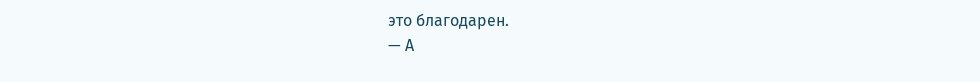это благодарен.
— А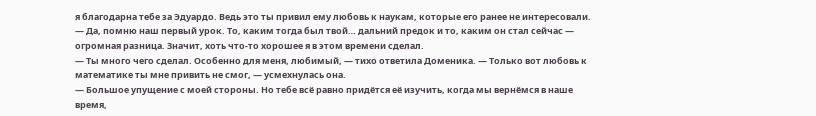я благодарна тебе за Эдуардо. Ведь это ты привил ему любовь к наукам, которые его ранее не интересовали.
— Да, помню наш первый урок. То, каким тогда был твой… дальний предок и то, каким он стал сейчас — огромная разница. Значит, хоть что-то хорошее я в этом времени сделал.
— Ты много чего сделал. Особенно для меня, любимый, — тихо ответила Доменика. — Только вот любовь к математике ты мне привить не смог, — усмехнулась она.
— Большое упущение с моей стороны. Но тебе всё равно придётся её изучить, когда мы вернёмся в наше время,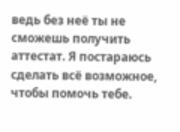ведь без неё ты не сможешь получить аттестат. Я постараюсь сделать всё возможное, чтобы помочь тебе.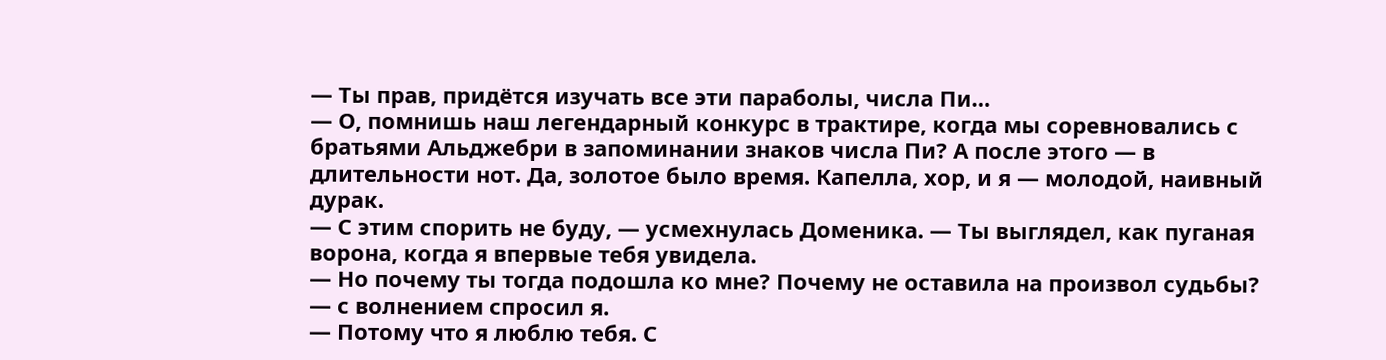— Ты прав, придётся изучать все эти параболы, числа Пи…
— О, помнишь наш легендарный конкурс в трактире, когда мы соревновались с братьями Альджебри в запоминании знаков числа Пи? А после этого — в длительности нот. Да, золотое было время. Капелла, хор, и я — молодой, наивный дурак.
— С этим спорить не буду, — усмехнулась Доменика. — Ты выглядел, как пуганая ворона, когда я впервые тебя увидела.
— Но почему ты тогда подошла ко мне? Почему не оставила на произвол судьбы? — с волнением спросил я.
— Потому что я люблю тебя. С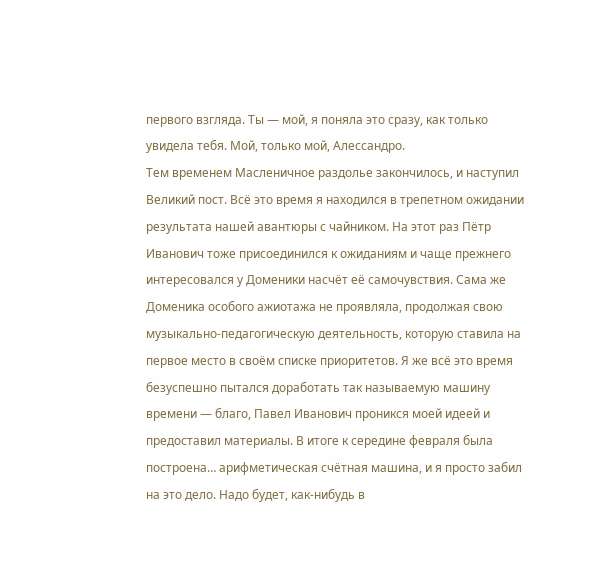первого взгляда. Ты — мой, я поняла это сразу, как только увидела тебя. Мой, только мой, Алессандро.
Тем временем Масленичное раздолье закончилось, и наступил Великий пост. Всё это время я находился в трепетном ожидании результата нашей авантюры с чайником. На этот раз Пётр Иванович тоже присоединился к ожиданиям и чаще прежнего интересовался у Доменики насчёт её самочувствия. Сама же Доменика особого ажиотажа не проявляла, продолжая свою музыкально-педагогическую деятельность, которую ставила на первое место в своём списке приоритетов. Я же всё это время безуспешно пытался доработать так называемую машину времени — благо, Павел Иванович проникся моей идеей и предоставил материалы. В итоге к середине февраля была построена… арифметическая счётная машина, и я просто забил на это дело. Надо будет, как-нибудь в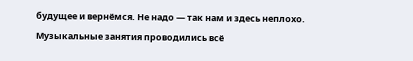будущее и вернёмся. Не надо — так нам и здесь неплохо.
Музыкальные занятия проводились всё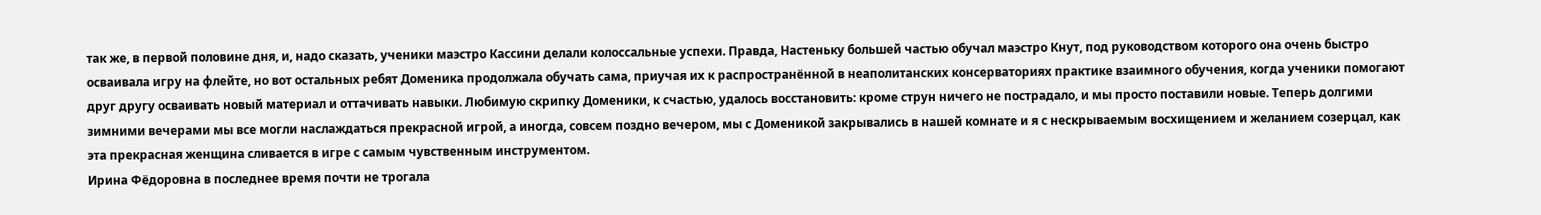так же, в первой половине дня, и, надо сказать, ученики маэстро Кассини делали колоссальные успехи. Правда, Настеньку большей частью обучал маэстро Кнут, под руководством которого она очень быстро осваивала игру на флейте, но вот остальных ребят Доменика продолжала обучать сама, приучая их к распространённой в неаполитанских консерваториях практике взаимного обучения, когда ученики помогают друг другу осваивать новый материал и оттачивать навыки. Любимую скрипку Доменики, к счастью, удалось восстановить: кроме струн ничего не пострадало, и мы просто поставили новые. Теперь долгими зимними вечерами мы все могли наслаждаться прекрасной игрой, а иногда, совсем поздно вечером, мы с Доменикой закрывались в нашей комнате и я с нескрываемым восхищением и желанием созерцал, как эта прекрасная женщина сливается в игре с самым чувственным инструментом.
Ирина Фёдоровна в последнее время почти не трогала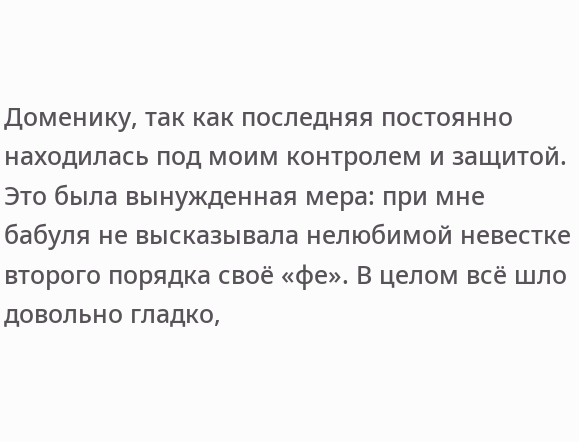Доменику, так как последняя постоянно находилась под моим контролем и защитой. Это была вынужденная мера: при мне бабуля не высказывала нелюбимой невестке второго порядка своё «фе». В целом всё шло довольно гладко,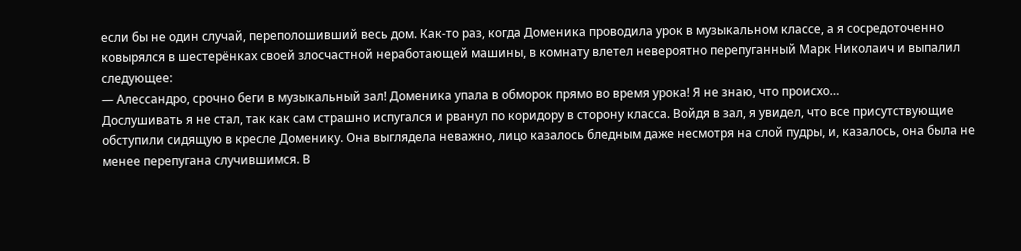если бы не один случай, переполошивший весь дом. Как-то раз, когда Доменика проводила урок в музыкальном классе, а я сосредоточенно ковырялся в шестерёнках своей злосчастной неработающей машины, в комнату влетел невероятно перепуганный Марк Николаич и выпалил следующее:
— Алессандро, срочно беги в музыкальный зал! Доменика упала в обморок прямо во время урока! Я не знаю, что происхо…
Дослушивать я не стал, так как сам страшно испугался и рванул по коридору в сторону класса. Войдя в зал, я увидел, что все присутствующие обступили сидящую в кресле Доменику. Она выглядела неважно, лицо казалось бледным даже несмотря на слой пудры, и, казалось, она была не менее перепугана случившимся. В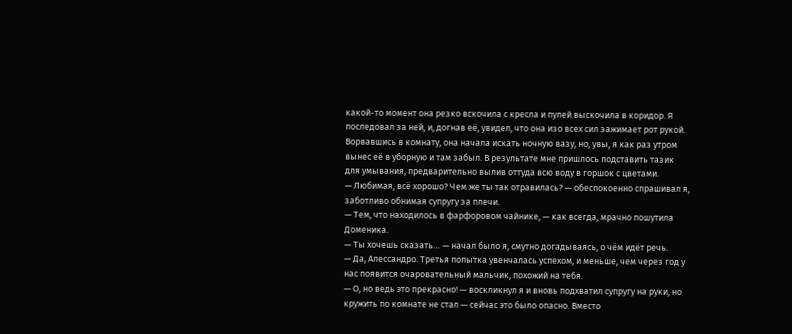какой-то момент она резко вскочила с кресла и пулей выскочила в коридор. Я последовал за ней, и, догнав её, увидел, что она изо всех сил зажимает рот рукой. Ворвавшись в комнату, она начала искать ночную вазу, но, увы, я как раз утром вынес её в уборную и там забыл. В результате мне пришлось подставить тазик для умывания, предварительно вылив оттуда всю воду в горшок с цветами.
— Любимая, всё хорошо? Чем же ты так отравилась? — обеспокоенно спрашивал я, заботливо обнимая супругу за плечи.
— Тем, что находилось в фарфоровом чайнике, — как всегда, мрачно пошутила Доменика.
— Ты хочешь сказать… — начал было я, смутно догадываясь, о чём идёт речь.
— Да, Алессандро. Третья попытка увенчалась успехом, и меньше, чем через год у нас появится очаровательный мальчик, похожий на тебя.
— О, но ведь это прекрасно! — воскликнул я и вновь подхватил супругу на руки, но кружить по комнате не стал — сейчас это было опасно. Вместо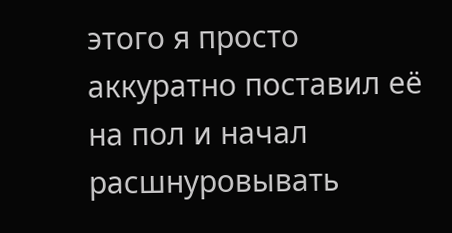этого я просто аккуратно поставил её на пол и начал расшнуровывать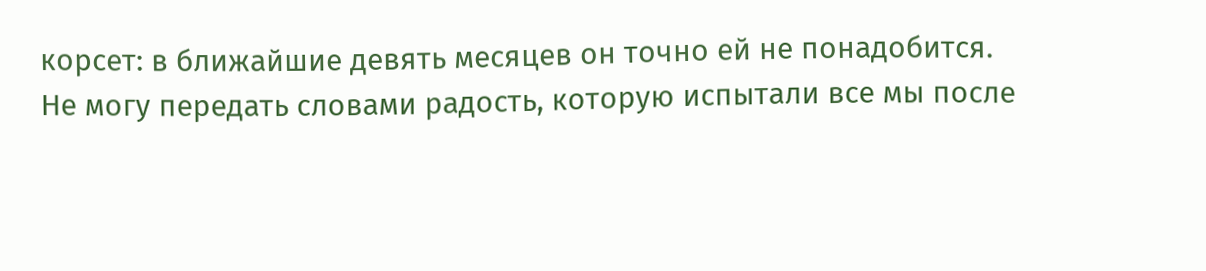корсет: в ближайшие девять месяцев он точно ей не понадобится.
Не могу передать словами радость, которую испытали все мы после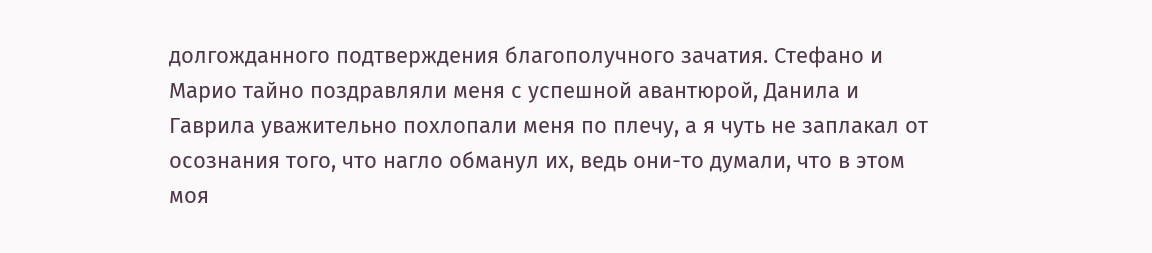долгожданного подтверждения благополучного зачатия. Стефано и Марио тайно поздравляли меня с успешной авантюрой, Данила и Гаврила уважительно похлопали меня по плечу, а я чуть не заплакал от осознания того, что нагло обманул их, ведь они-то думали, что в этом моя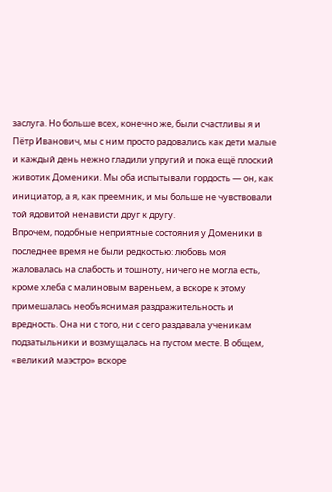заслуга. Но больше всех, конечно же, были счастливы я и Пётр Иванович, мы с ним просто радовались как дети малые и каждый день нежно гладили упругий и пока ещё плоский животик Доменики. Мы оба испытывали гордость — он, как инициатор, а я, как преемник, и мы больше не чувствовали той ядовитой ненависти друг к другу.
Впрочем, подобные неприятные состояния у Доменики в последнее время не были редкостью: любовь моя жаловалась на слабость и тошноту, ничего не могла есть, кроме хлеба с малиновым вареньем, а вскоре к этому примешалась необъяснимая раздражительность и вредность. Она ни с того, ни с сего раздавала ученикам подзатыльники и возмущалась на пустом месте. В общем, «великий маэстро» вскоре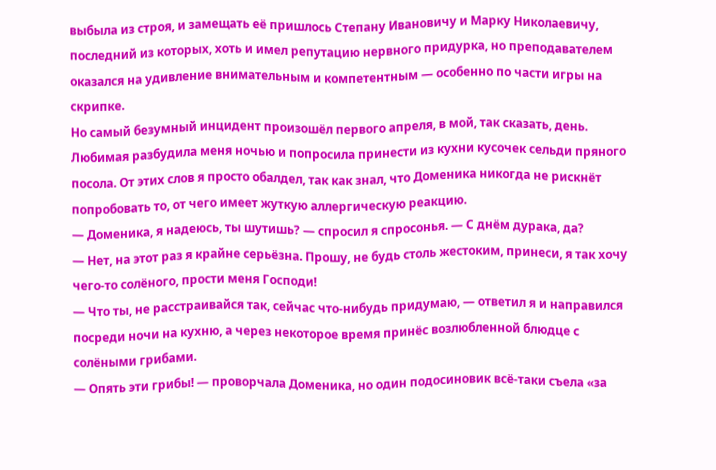выбыла из строя, и замещать её пришлось Степану Ивановичу и Марку Николаевичу, последний из которых, хоть и имел репутацию нервного придурка, но преподавателем оказался на удивление внимательным и компетентным — особенно по части игры на скрипке.
Но самый безумный инцидент произошёл первого апреля, в мой, так сказать, день. Любимая разбудила меня ночью и попросила принести из кухни кусочек сельди пряного посола. От этих слов я просто обалдел, так как знал, что Доменика никогда не рискнёт попробовать то, от чего имеет жуткую аллергическую реакцию.
— Доменика, я надеюсь, ты шутишь? — спросил я спросонья. — С днём дурака, да?
— Нет, на этот раз я крайне серьёзна. Прошу, не будь столь жестоким, принеси, я так хочу чего-то солёного, прости меня Господи!
— Что ты, не расстраивайся так, сейчас что-нибудь придумаю, — ответил я и направился посреди ночи на кухню, а через некоторое время принёс возлюбленной блюдце с солёными грибами.
— Опять эти грибы! — проворчала Доменика, но один подосиновик всё-таки съела «за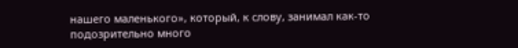нашего маленького», который, к слову, занимал как-то подозрительно много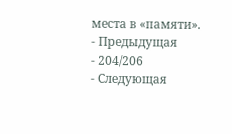места в «памяти».
- Предыдущая
- 204/206
- Следующая